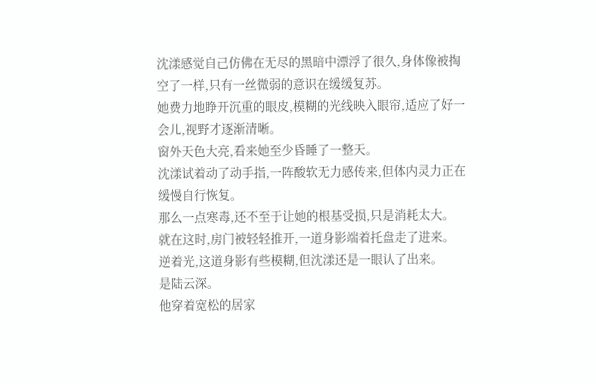沈漾感觉自己仿佛在无尽的黑暗中漂浮了很久,身体像被掏空了一样,只有一丝微弱的意识在缓缓复苏。
她费力地睁开沉重的眼皮,模糊的光线映入眼帘,适应了好一会儿,视野才逐渐清晰。
窗外天色大亮,看来她至少昏睡了一整天。
沈漾试着动了动手指,一阵酸软无力感传来,但体内灵力正在缓慢自行恢复。
那么一点寒毒,还不至于让她的根基受损,只是消耗太大。
就在这时,房门被轻轻推开,一道身影端着托盘走了进来。
逆着光,这道身影有些模糊,但沈漾还是一眼认了出来。
是陆云深。
他穿着宽松的居家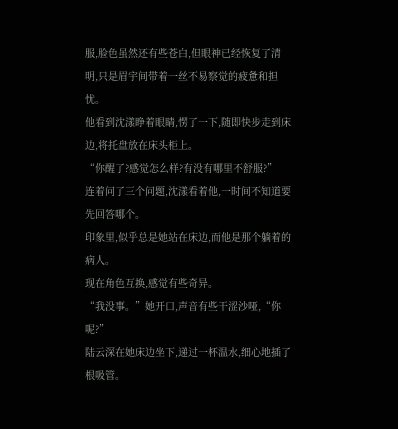服,脸色虽然还有些苍白,但眼神已经恢复了清明,只是眉宇间带着一丝不易察觉的疲惫和担忧。
他看到沈漾睁着眼睛,愣了一下,随即快步走到床边,将托盘放在床头柜上。
“你醒了?感觉怎么样?有没有哪里不舒服?”
连着问了三个问题,沈漾看着他,一时间不知道要先回答哪个。
印象里,似乎总是她站在床边,而他是那个躺着的病人。
现在角色互换,感觉有些奇异。
“我没事。”她开口,声音有些干涩沙哑,“你呢?”
陆云深在她床边坐下,递过一杯温水,细心地插了根吸管。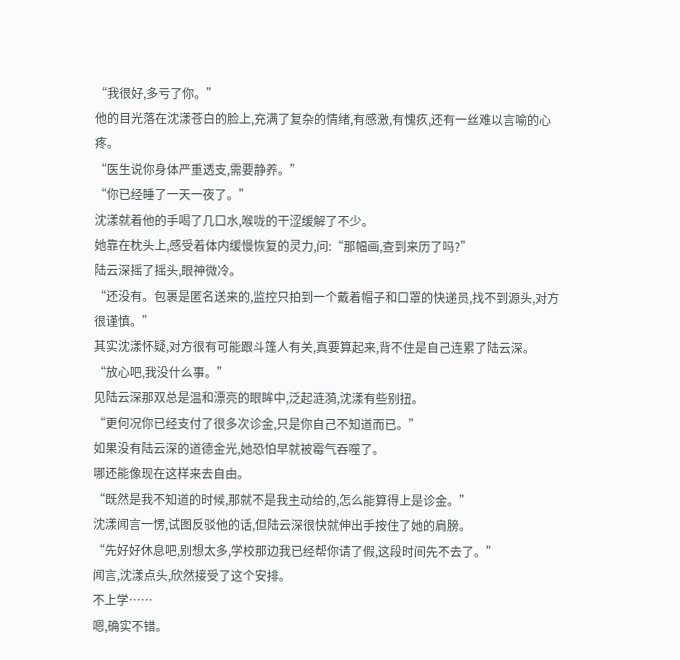“我很好,多亏了你。”
他的目光落在沈漾苍白的脸上,充满了复杂的情绪,有感激,有愧疚,还有一丝难以言喻的心疼。
“医生说你身体严重透支,需要静养。”
“你已经睡了一天一夜了。”
沈漾就着他的手喝了几口水,喉咙的干涩缓解了不少。
她靠在枕头上,感受着体内缓慢恢复的灵力,问:“那幅画,查到来历了吗?”
陆云深摇了摇头,眼神微冷。
“还没有。包裹是匿名送来的,监控只拍到一个戴着帽子和口罩的快递员,找不到源头,对方很谨慎。”
其实沈漾怀疑,对方很有可能跟斗篷人有关,真要算起来,背不住是自己连累了陆云深。
“放心吧,我没什么事。”
见陆云深那双总是温和漂亮的眼眸中,泛起涟漪,沈漾有些别扭。
“更何况你已经支付了很多次诊金,只是你自己不知道而已。”
如果没有陆云深的道德金光,她恐怕早就被霉气吞噬了。
哪还能像现在这样来去自由。
“既然是我不知道的时候,那就不是我主动给的,怎么能算得上是诊金。”
沈漾闻言一愣,试图反驳他的话,但陆云深很快就伸出手按住了她的肩膀。
“先好好休息吧,别想太多,学校那边我已经帮你请了假,这段时间先不去了。”
闻言,沈漾点头,欣然接受了这个安排。
不上学……
嗯,确实不错。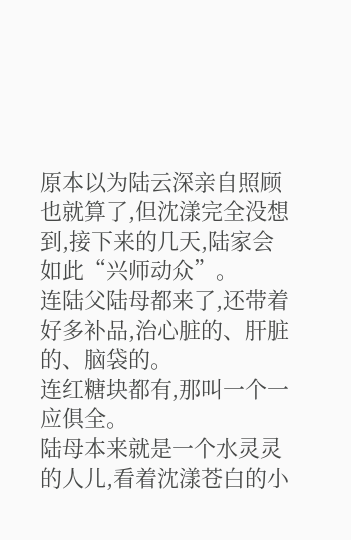原本以为陆云深亲自照顾也就算了,但沈漾完全没想到,接下来的几天,陆家会如此“兴师动众”。
连陆父陆母都来了,还带着好多补品,治心脏的、肝脏的、脑袋的。
连红糖块都有,那叫一个一应俱全。
陆母本来就是一个水灵灵的人儿,看着沈漾苍白的小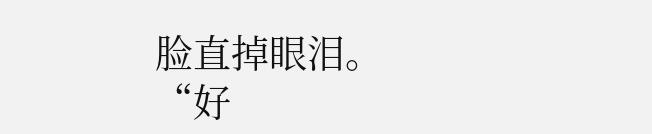脸直掉眼泪。
“好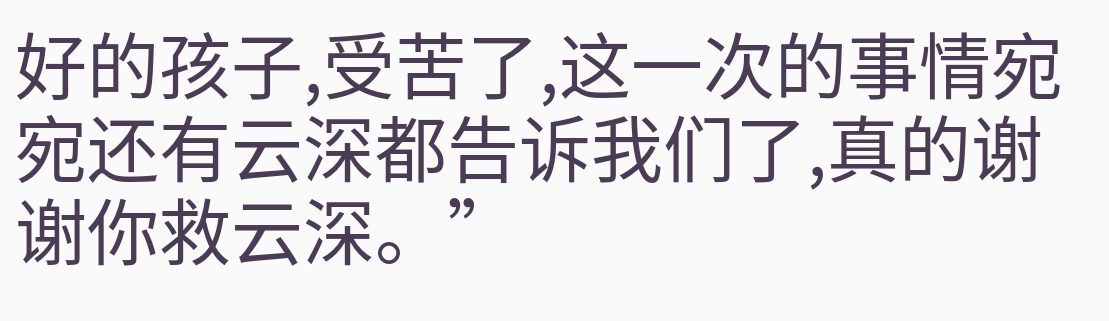好的孩子,受苦了,这一次的事情宛宛还有云深都告诉我们了,真的谢谢你救云深。”